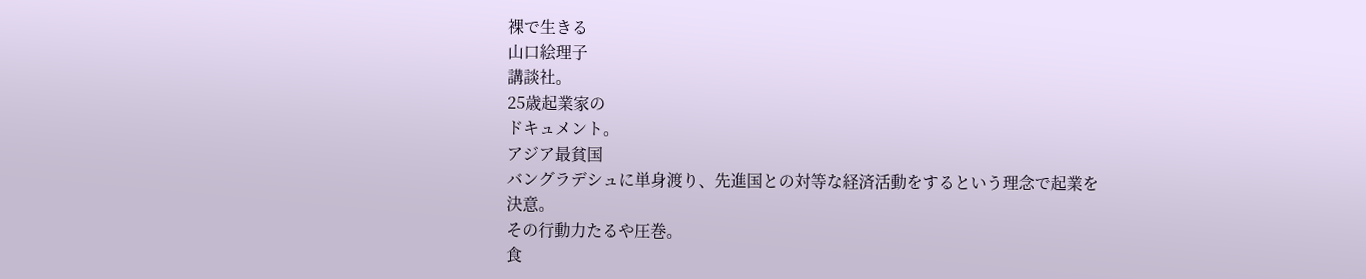裸で生きる
山口絵理子
講談社。
25歳起業家の
ドキュメント。
アジア最貧国
バングラデシュに単身渡り、先進国との対等な経済活動をするという理念で起業を決意。
その行動力たるや圧巻。
食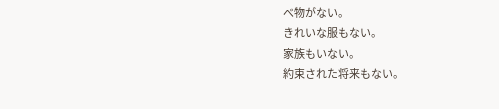べ物がない。
きれいな服もない。
家族もいない。
約束された将来もない。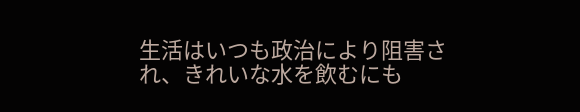生活はいつも政治により阻害され、きれいな水を飲むにも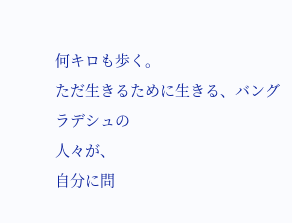何キロも歩く。
ただ生きるために生きる、バングラデシュの
人々が、
自分に問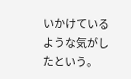いかけている
ような気がしたという。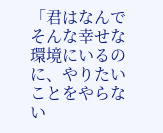「君はなんでそんな幸せな環境にいるのに、やりたいことをやらない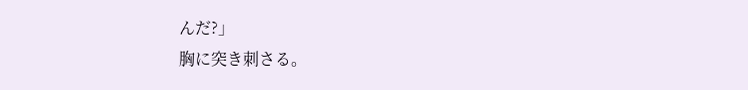んだ?」
胸に突き刺さる。